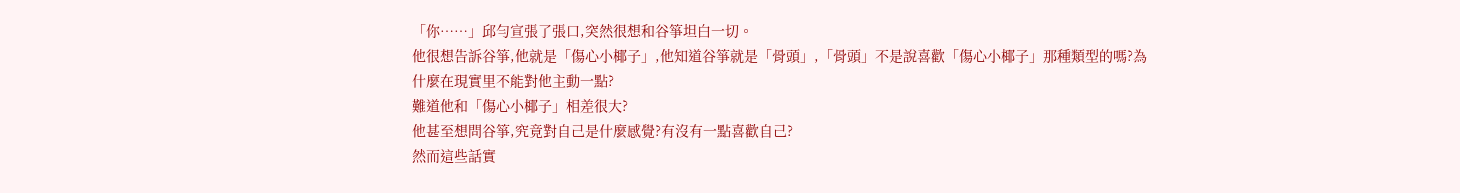「你……」邱勻宣張了張口,突然很想和谷箏坦白一切。
他很想告訴谷箏,他就是「傷心小椰子」,他知道谷箏就是「骨頭」,「骨頭」不是說喜歡「傷心小椰子」那種類型的嗎?為什麼在現實里不能對他主動一點?
難道他和「傷心小椰子」相差很大?
他甚至想問谷箏,究竟對自己是什麼感覺?有沒有一點喜歡自己?
然而這些話實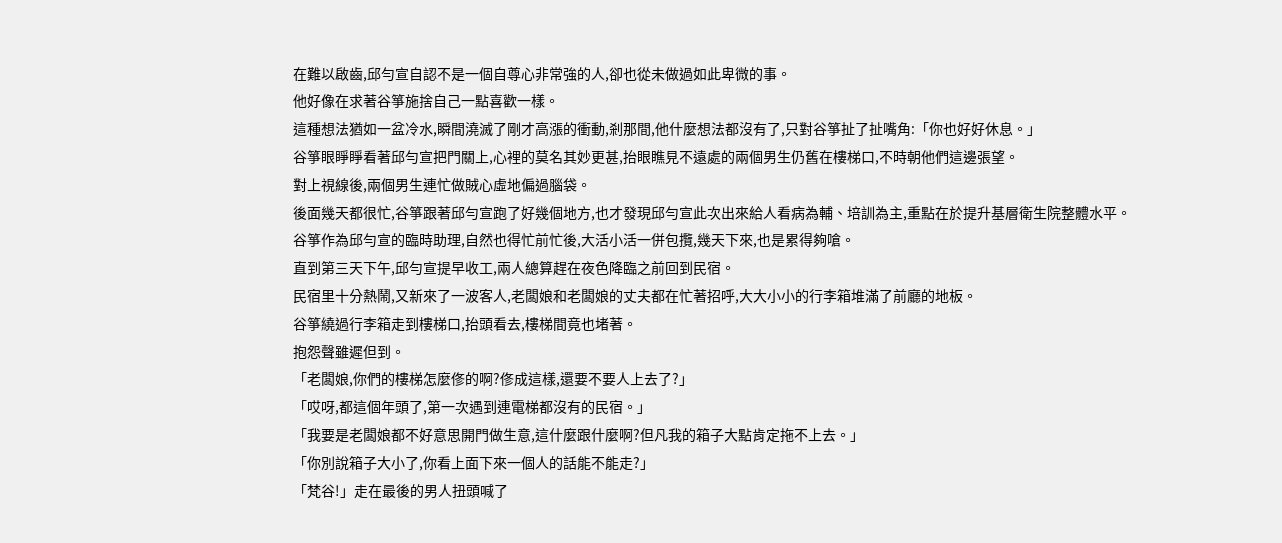在難以啟齒,邱勻宣自認不是一個自尊心非常強的人,卻也從未做過如此卑微的事。
他好像在求著谷箏施捨自己一點喜歡一樣。
這種想法猶如一盆冷水,瞬間澆滅了剛才高漲的衝動,剎那間,他什麼想法都沒有了,只對谷箏扯了扯嘴角:「你也好好休息。」
谷箏眼睜睜看著邱勻宣把門關上,心裡的莫名其妙更甚,抬眼瞧見不遠處的兩個男生仍舊在樓梯口,不時朝他們這邊張望。
對上視線後,兩個男生連忙做賊心虛地偏過腦袋。
後面幾天都很忙,谷箏跟著邱勻宣跑了好幾個地方,也才發現邱勻宣此次出來給人看病為輔、培訓為主,重點在於提升基層衛生院整體水平。
谷箏作為邱勻宣的臨時助理,自然也得忙前忙後,大活小活一併包攬,幾天下來,也是累得夠嗆。
直到第三天下午,邱勻宣提早收工,兩人總算趕在夜色降臨之前回到民宿。
民宿里十分熱鬧,又新來了一波客人,老闆娘和老闆娘的丈夫都在忙著招呼,大大小小的行李箱堆滿了前廳的地板。
谷箏繞過行李箱走到樓梯口,抬頭看去,樓梯間竟也堵著。
抱怨聲雖遲但到。
「老闆娘,你們的樓梯怎麼俢的啊?俢成這樣,還要不要人上去了?」
「哎呀,都這個年頭了,第一次遇到連電梯都沒有的民宿。」
「我要是老闆娘都不好意思開門做生意,這什麼跟什麼啊?但凡我的箱子大點肯定拖不上去。」
「你別說箱子大小了,你看上面下來一個人的話能不能走?」
「梵谷!」走在最後的男人扭頭喊了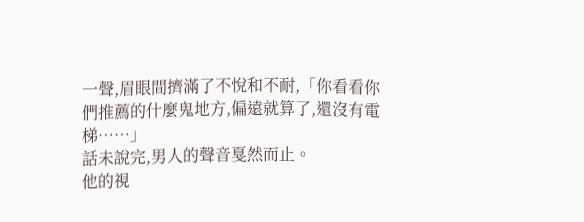一聲,眉眼間擠滿了不悅和不耐,「你看看你們推薦的什麼鬼地方,偏遠就算了,還沒有電梯……」
話未說完,男人的聲音戛然而止。
他的視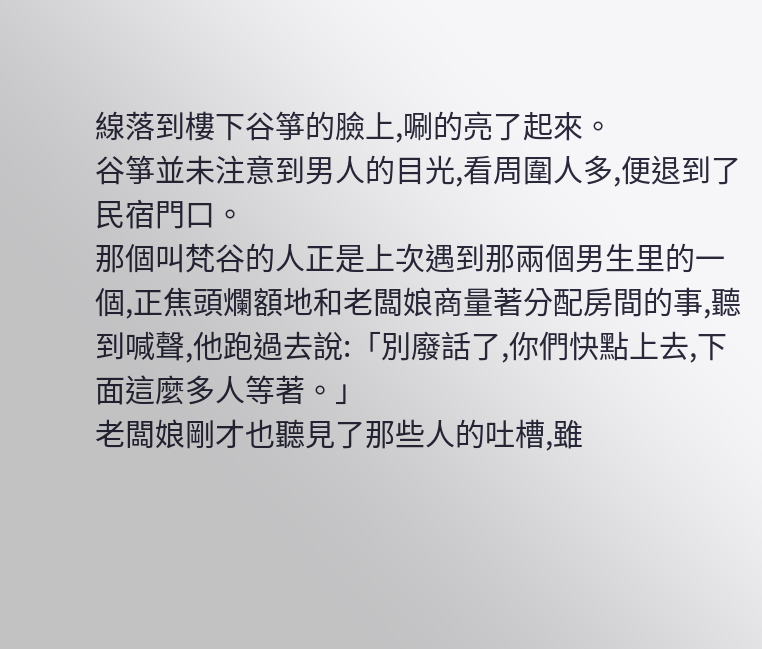線落到樓下谷箏的臉上,唰的亮了起來。
谷箏並未注意到男人的目光,看周圍人多,便退到了民宿門口。
那個叫梵谷的人正是上次遇到那兩個男生里的一個,正焦頭爛額地和老闆娘商量著分配房間的事,聽到喊聲,他跑過去說:「別廢話了,你們快點上去,下面這麼多人等著。」
老闆娘剛才也聽見了那些人的吐槽,雖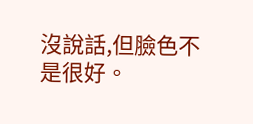沒說話,但臉色不是很好。